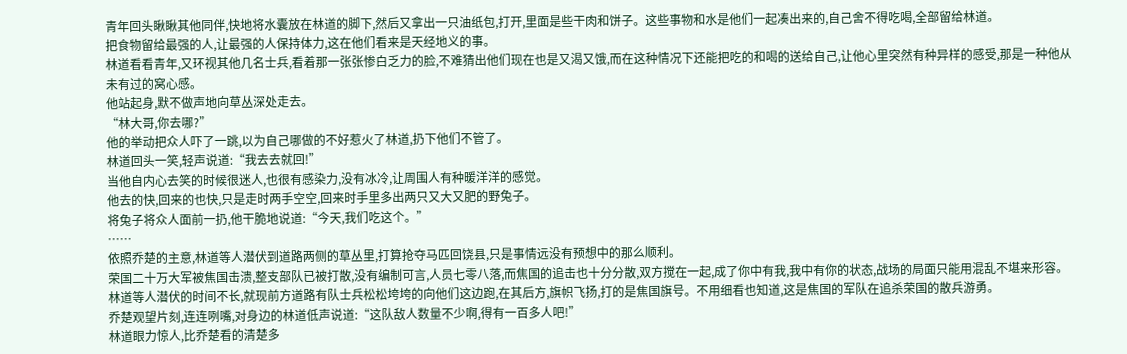青年回头瞅瞅其他同伴,快地将水囊放在林道的脚下,然后又拿出一只油纸包,打开,里面是些干肉和饼子。这些事物和水是他们一起凑出来的,自己舍不得吃喝,全部留给林道。
把食物留给最强的人,让最强的人保持体力,这在他们看来是天经地义的事。
林道看看青年,又环视其他几名士兵,看着那一张张惨白乏力的脸,不难猜出他们现在也是又渴又饿,而在这种情况下还能把吃的和喝的送给自己,让他心里突然有种异样的感受,那是一种他从未有过的窝心感。
他站起身,默不做声地向草丛深处走去。
“林大哥,你去哪?”
他的举动把众人吓了一跳,以为自己哪做的不好惹火了林道,扔下他们不管了。
林道回头一笑,轻声说道:“我去去就回!”
当他自内心去笑的时候很迷人,也很有感染力,没有冰冷,让周围人有种暖洋洋的感觉。
他去的快,回来的也快,只是走时两手空空,回来时手里多出两只又大又肥的野兔子。
将兔子将众人面前一扔,他干脆地说道:“今天,我们吃这个。”
……
依照乔楚的主意,林道等人潜伏到道路两侧的草丛里,打算抢夺马匹回饶县,只是事情远没有预想中的那么顺利。
荣国二十万大军被焦国击溃,整支部队已被打散,没有编制可言,人员七零八落,而焦国的追击也十分分散,双方搅在一起,成了你中有我,我中有你的状态,战场的局面只能用混乱不堪来形容。
林道等人潜伏的时间不长,就现前方道路有队士兵松松垮垮的向他们这边跑,在其后方,旗帜飞扬,打的是焦国旗号。不用细看也知道,这是焦国的军队在追杀荣国的散兵游勇。
乔楚观望片刻,连连咧嘴,对身边的林道低声说道:“这队敌人数量不少啊,得有一百多人吧!”
林道眼力惊人,比乔楚看的清楚多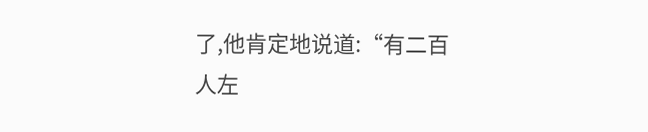了,他肯定地说道:“有二百人左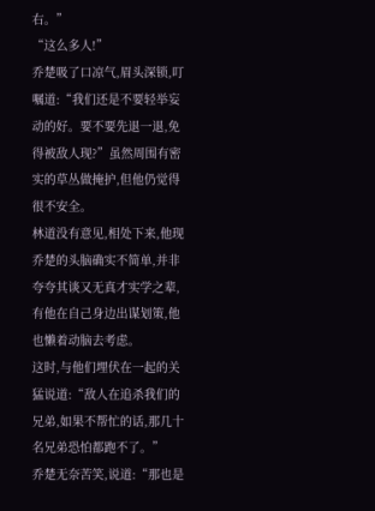右。”
“这么多人!”
乔楚吸了口凉气,眉头深锁,叮嘱道:“我们还是不要轻举妄动的好。要不要先退一退,免得被敌人现?”虽然周围有密实的草丛做掩护,但他仍觉得很不安全。
林道没有意见,相处下来,他现乔楚的头脑确实不简单,并非夸夸其谈又无真才实学之辈,有他在自己身边出谋划策,他也懒着动脑去考虑。
这时,与他们埋伏在一起的关猛说道:“敌人在追杀我们的兄弟,如果不帮忙的话,那几十名兄弟恐怕都跑不了。”
乔楚无奈苦笑,说道:“那也是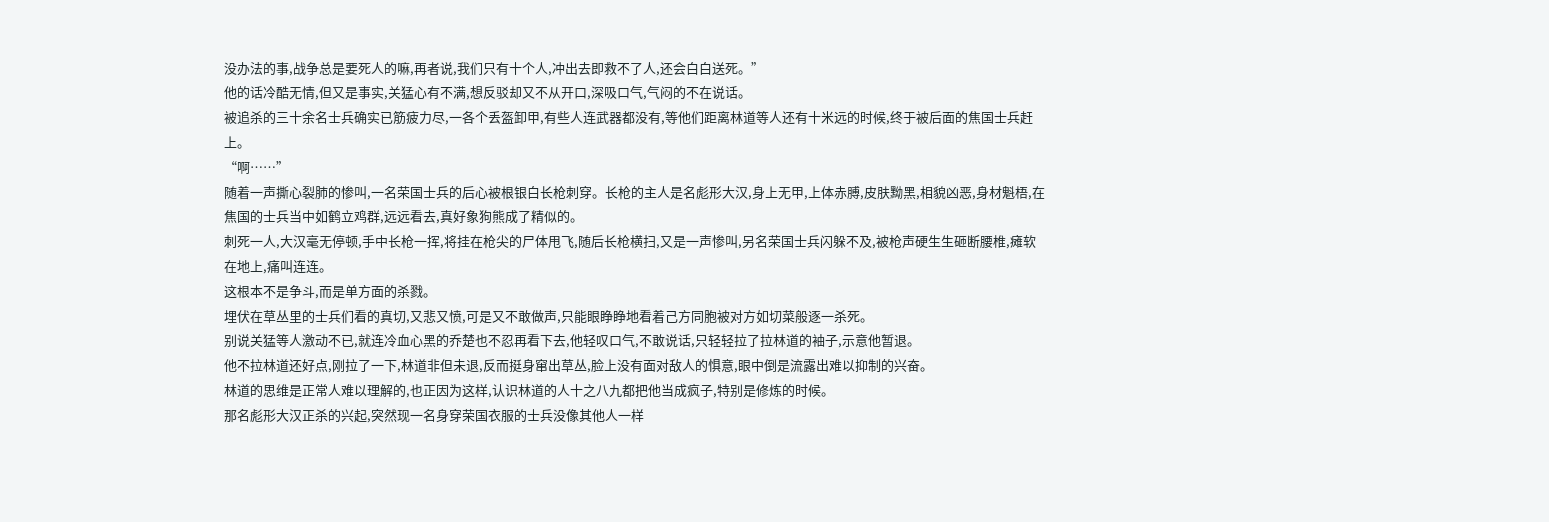没办法的事,战争总是要死人的嘛,再者说,我们只有十个人,冲出去即救不了人,还会白白送死。”
他的话冷酷无情,但又是事实,关猛心有不满,想反驳却又不从开口,深吸口气,气闷的不在说话。
被追杀的三十余名士兵确实已筋疲力尽,一各个丢盔卸甲,有些人连武器都没有,等他们距离林道等人还有十米远的时候,终于被后面的焦国士兵赶上。
“啊……”
随着一声撕心裂肺的惨叫,一名荣国士兵的后心被根银白长枪刺穿。长枪的主人是名彪形大汉,身上无甲,上体赤膊,皮肤黝黑,相貌凶恶,身材魁梧,在焦国的士兵当中如鹤立鸡群,远远看去,真好象狗熊成了精似的。
刺死一人,大汉毫无停顿,手中长枪一挥,将挂在枪尖的尸体甩飞,随后长枪横扫,又是一声惨叫,另名荣国士兵闪躲不及,被枪声硬生生砸断腰椎,瘫软在地上,痛叫连连。
这根本不是争斗,而是单方面的杀戮。
埋伏在草丛里的士兵们看的真切,又悲又愤,可是又不敢做声,只能眼睁睁地看着己方同胞被对方如切菜般逐一杀死。
别说关猛等人激动不已,就连冷血心黑的乔楚也不忍再看下去,他轻叹口气,不敢说话,只轻轻拉了拉林道的袖子,示意他暂退。
他不拉林道还好点,刚拉了一下,林道非但未退,反而挺身窜出草丛,脸上没有面对敌人的惧意,眼中倒是流露出难以抑制的兴奋。
林道的思维是正常人难以理解的,也正因为这样,认识林道的人十之八九都把他当成疯子,特别是修炼的时候。
那名彪形大汉正杀的兴起,突然现一名身穿荣国衣服的士兵没像其他人一样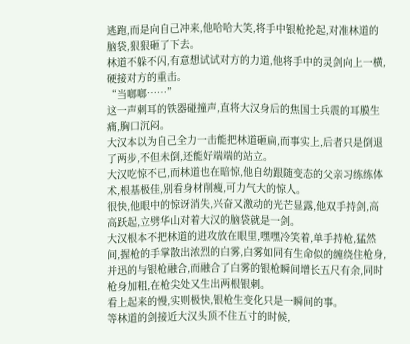逃跑,而是向自己冲来,他哈哈大笑,将手中银枪抡起,对准林道的脑袋,狠狠砸了下去。
林道不躲不闪,有意想试试对方的力道,他将手中的灵剑向上一横,硬接对方的重击。
“当啷啷……”
这一声刺耳的铁器碰撞声,直将大汉身后的焦国士兵震的耳膜生痛,胸口沉闷。
大汉本以为自己全力一击能把林道砸扁,而事实上,后者只是倒退了两步,不但未倒,还能好端端的站立。
大汉吃惊不已,而林道也在暗惊,他自幼跟随变态的父亲习练练体术,根基极佳,别看身材削瘦,可力气大的惊人。
很快,他眼中的惊讶消失,兴奋又激动的光芒显露,他双手持剑,高高跃起,立劈华山对着大汉的脑袋就是一剑。
大汉根本不把林道的进攻放在眼里,嘿嘿冷笑着,单手持枪,猛然间,握枪的手掌散出浓烈的白雾,白雾如同有生命似的缠绕住枪身,并迅的与银枪融合,而融合了白雾的银枪瞬间增长五尺有余,同时枪身加粗,在枪尖处又生出两根银刺。
看上起来的慢,实则极快,银枪生变化只是一瞬间的事。
等林道的剑接近大汉头顶不住五寸的时候,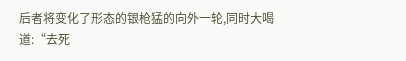后者将变化了形态的银枪猛的向外一轮,同时大喝道:“去死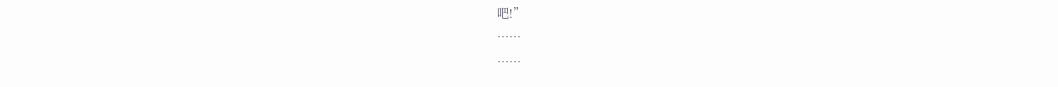吧!”
……
……